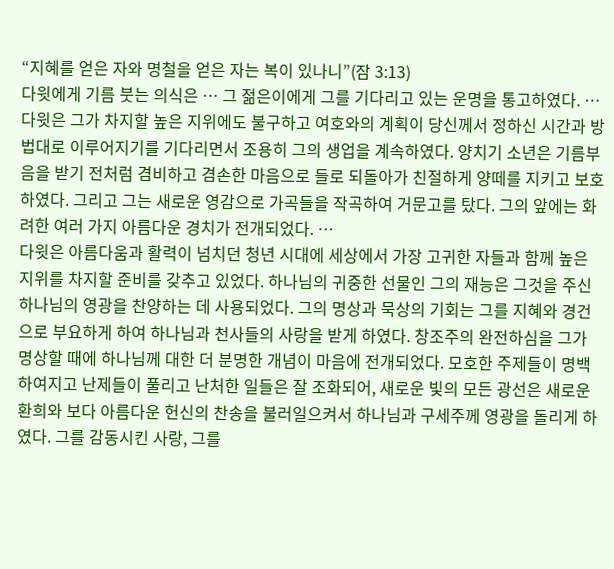“지혜를 얻은 자와 명철을 얻은 자는 복이 있나니”(잠 3:13)
다윗에게 기름 붓는 의식은 … 그 젊은이에게 그를 기다리고 있는 운명을 통고하였다. …
다윗은 그가 차지할 높은 지위에도 불구하고 여호와의 계획이 당신께서 정하신 시간과 방법대로 이루어지기를 기다리면서 조용히 그의 생업을 계속하였다. 양치기 소년은 기름부음을 받기 전처럼 겸비하고 겸손한 마음으로 들로 되돌아가 친절하게 양떼를 지키고 보호하였다. 그리고 그는 새로운 영감으로 가곡들을 작곡하여 거문고를 탔다. 그의 앞에는 화려한 여러 가지 아름다운 경치가 전개되었다. …
다윗은 아름다움과 활력이 넘치던 청년 시대에 세상에서 가장 고귀한 자들과 함께 높은 지위를 차지할 준비를 갖추고 있었다. 하나님의 귀중한 선물인 그의 재능은 그것을 주신 하나님의 영광을 찬양하는 데 사용되었다. 그의 명상과 묵상의 기회는 그를 지혜와 경건으로 부요하게 하여 하나님과 천사들의 사랑을 받게 하였다. 창조주의 완전하심을 그가 명상할 때에 하나님께 대한 더 분명한 개념이 마음에 전개되었다. 모호한 주제들이 명백하여지고 난제들이 풀리고 난처한 일들은 잘 조화되어, 새로운 빛의 모든 광선은 새로운 환희와 보다 아름다운 헌신의 찬송을 불러일으켜서 하나님과 구세주께 영광을 돌리게 하였다. 그를 감동시킨 사랑, 그를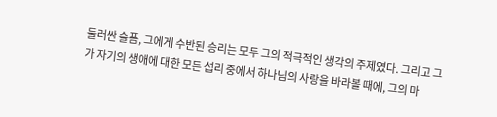둘러싼 슬픔, 그에게 수반된 승리는 모두 그의 적극적인 생각의 주제였다. 그리고 그가 자기의 생애에 대한 모든 섭리 중에서 하나님의 사랑을 바라볼 때에, 그의 마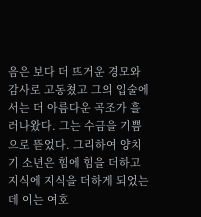음은 보다 더 뜨거운 경모와 감사로 고동쳤고 그의 입술에서는 더 아름다운 곡조가 흘러나왔다. 그는 수금을 기쁨으로 뜯었다. 그리하여 양치기 소년은 힘에 힘을 더하고 지식에 지식을 더하게 되었는데 이는 여호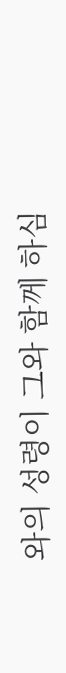와의 성령이 그와 함께 하심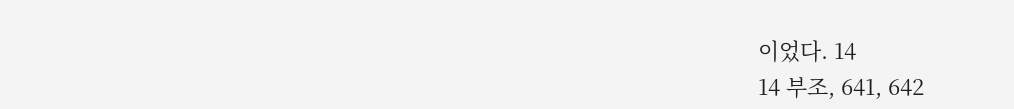이었다. 14
14 부조, 641, 642